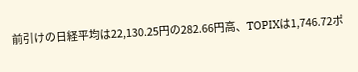前引けの日経平均は22,130.25円の282.66円高、TOPIXは1,746.72ポ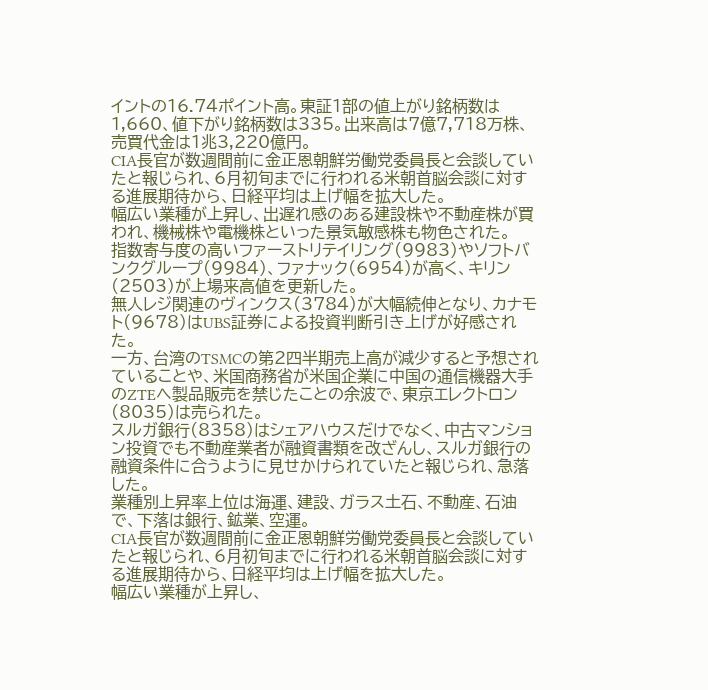イントの16.74ポイント高。東証1部の値上がり銘柄数は1,660、値下がり銘柄数は335。出来高は7億7,718万株、売買代金は1兆3,220億円。
CIA長官が数週間前に金正恩朝鮮労働党委員長と会談していたと報じられ、6月初旬までに行われる米朝首脳会談に対する進展期待から、日経平均は上げ幅を拡大した。
幅広い業種が上昇し、出遅れ感のある建設株や不動産株が買われ、機械株や電機株といった景気敏感株も物色された。
指数寄与度の高いファーストリテイリング(9983)やソフトバンクグループ(9984)、ファナック(6954)が高く、キリン(2503)が上場来高値を更新した。
無人レジ関連のヴィンクス(3784)が大幅続伸となり、カナモト(9678)はUBS証券による投資判断引き上げが好感された。
一方、台湾のTSMCの第2四半期売上高が減少すると予想されていることや、米国商務省が米国企業に中国の通信機器大手のZTEへ製品販売を禁じたことの余波で、東京エレクトロン(8035)は売られた。
スルガ銀行(8358)はシェアハウスだけでなく、中古マンション投資でも不動産業者が融資書類を改ざんし、スルガ銀行の融資条件に合うように見せかけられていたと報じられ、急落した。
業種別上昇率上位は海運、建設、ガラス土石、不動産、石油で、下落は銀行、鉱業、空運。
CIA長官が数週間前に金正恩朝鮮労働党委員長と会談していたと報じられ、6月初旬までに行われる米朝首脳会談に対する進展期待から、日経平均は上げ幅を拡大した。
幅広い業種が上昇し、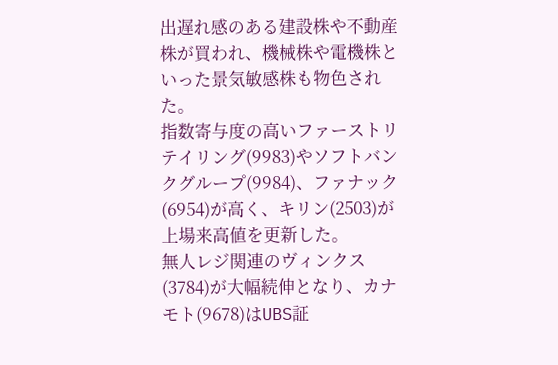出遅れ感のある建設株や不動産株が買われ、機械株や電機株といった景気敏感株も物色された。
指数寄与度の高いファーストリテイリング(9983)やソフトバンクグループ(9984)、ファナック(6954)が高く、キリン(2503)が上場来高値を更新した。
無人レジ関連のヴィンクス(3784)が大幅続伸となり、カナモト(9678)はUBS証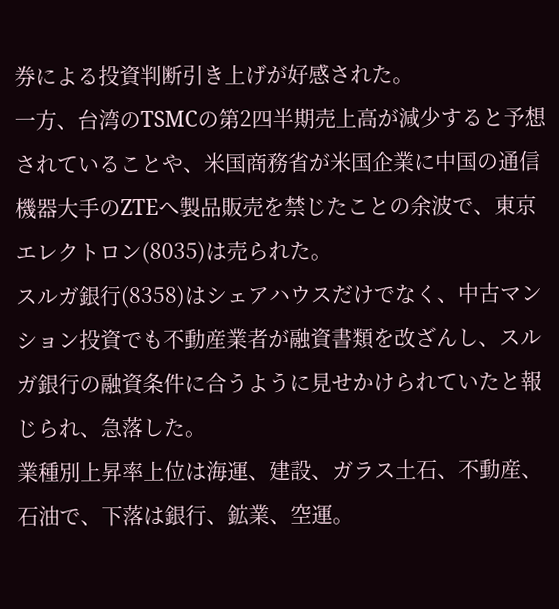券による投資判断引き上げが好感された。
一方、台湾のTSMCの第2四半期売上高が減少すると予想されていることや、米国商務省が米国企業に中国の通信機器大手のZTEへ製品販売を禁じたことの余波で、東京エレクトロン(8035)は売られた。
スルガ銀行(8358)はシェアハウスだけでなく、中古マンション投資でも不動産業者が融資書類を改ざんし、スルガ銀行の融資条件に合うように見せかけられていたと報じられ、急落した。
業種別上昇率上位は海運、建設、ガラス土石、不動産、石油で、下落は銀行、鉱業、空運。